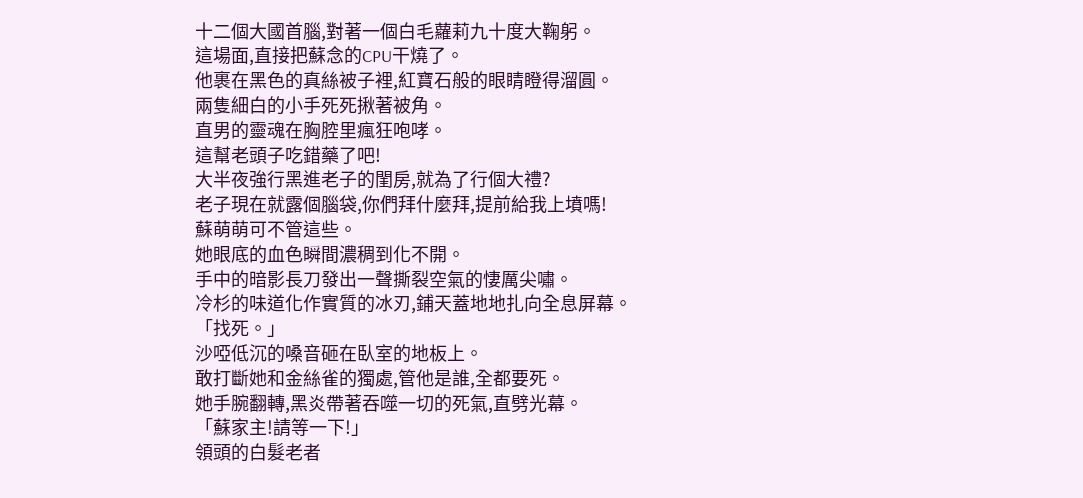十二個大國首腦,對著一個白毛蘿莉九十度大鞠躬。
這場面,直接把蘇念的CPU干燒了。
他裹在黑色的真絲被子裡,紅寶石般的眼睛瞪得溜圓。
兩隻細白的小手死死揪著被角。
直男的靈魂在胸腔里瘋狂咆哮。
這幫老頭子吃錯藥了吧!
大半夜強行黑進老子的閨房,就為了行個大禮?
老子現在就露個腦袋,你們拜什麼拜,提前給我上墳嗎!
蘇萌萌可不管這些。
她眼底的血色瞬間濃稠到化不開。
手中的暗影長刀發出一聲撕裂空氣的悽厲尖嘯。
冷杉的味道化作實質的冰刃,鋪天蓋地地扎向全息屏幕。
「找死。」
沙啞低沉的嗓音砸在臥室的地板上。
敢打斷她和金絲雀的獨處,管他是誰,全都要死。
她手腕翻轉,黑炎帶著吞噬一切的死氣,直劈光幕。
「蘇家主!請等一下!」
領頭的白髮老者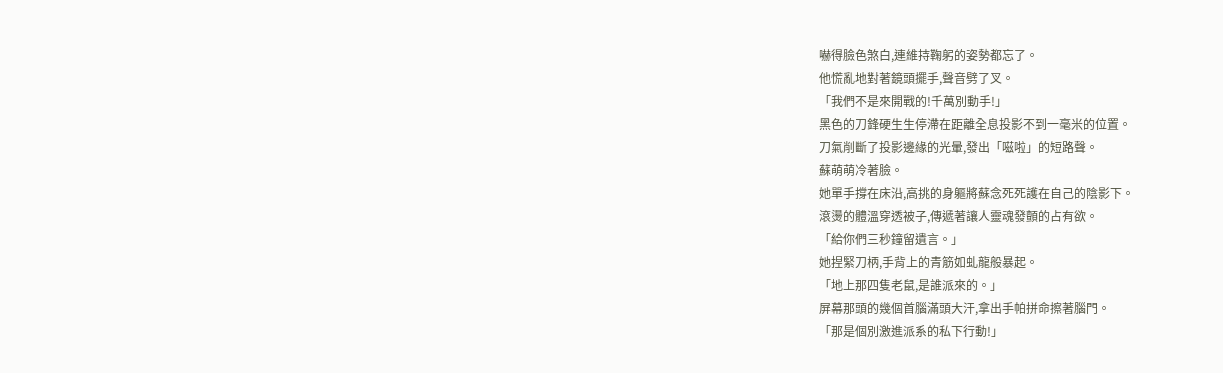嚇得臉色煞白,連維持鞠躬的姿勢都忘了。
他慌亂地對著鏡頭擺手,聲音劈了叉。
「我們不是來開戰的!千萬別動手!」
黑色的刀鋒硬生生停滯在距離全息投影不到一毫米的位置。
刀氣削斷了投影邊緣的光暈,發出「嗞啦」的短路聲。
蘇萌萌冷著臉。
她單手撐在床沿,高挑的身軀將蘇念死死護在自己的陰影下。
滾燙的體溫穿透被子,傳遞著讓人靈魂發顫的占有欲。
「給你們三秒鐘留遺言。」
她捏緊刀柄,手背上的青筋如虬龍般暴起。
「地上那四隻老鼠,是誰派來的。」
屏幕那頭的幾個首腦滿頭大汗,拿出手帕拼命擦著腦門。
「那是個別激進派系的私下行動!」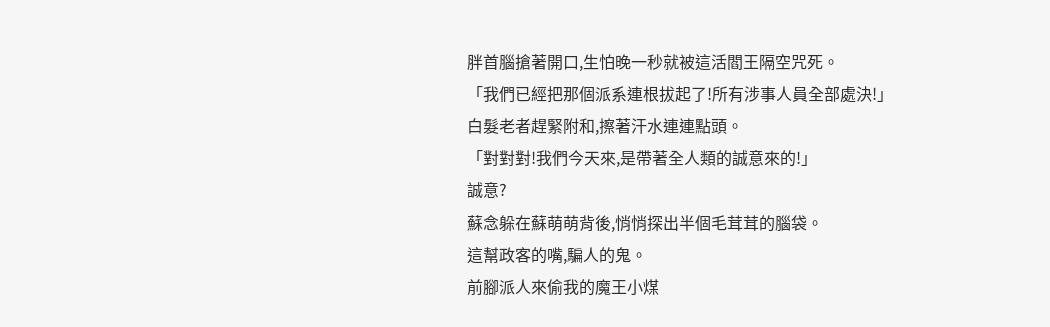胖首腦搶著開口,生怕晚一秒就被這活閻王隔空咒死。
「我們已經把那個派系連根拔起了!所有涉事人員全部處決!」
白髮老者趕緊附和,擦著汗水連連點頭。
「對對對!我們今天來,是帶著全人類的誠意來的!」
誠意?
蘇念躲在蘇萌萌背後,悄悄探出半個毛茸茸的腦袋。
這幫政客的嘴,騙人的鬼。
前腳派人來偷我的魔王小煤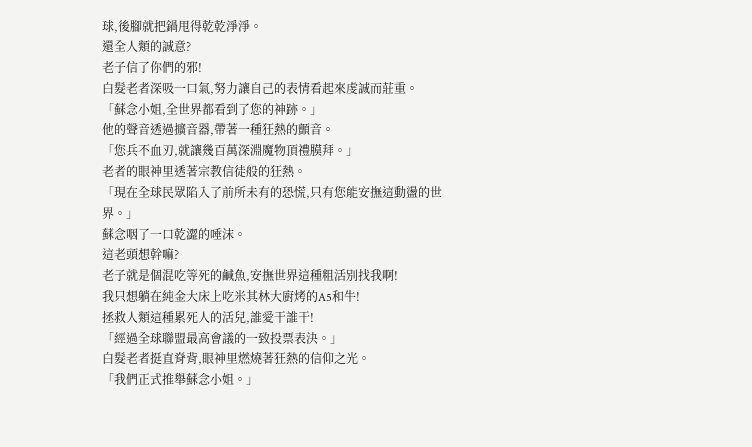球,後腳就把鍋甩得乾乾淨淨。
還全人類的誠意?
老子信了你們的邪!
白髮老者深吸一口氣,努力讓自己的表情看起來虔誠而莊重。
「蘇念小姐,全世界都看到了您的神跡。」
他的聲音透過擴音器,帶著一種狂熱的顫音。
「您兵不血刃,就讓幾百萬深淵魔物頂禮膜拜。」
老者的眼神里透著宗教信徒般的狂熱。
「現在全球民眾陷入了前所未有的恐慌,只有您能安撫這動盪的世界。」
蘇念咽了一口乾澀的唾沫。
這老頭想幹嘛?
老子就是個混吃等死的鹹魚,安撫世界這種粗活別找我啊!
我只想躺在純金大床上吃米其林大廚烤的A5和牛!
拯救人類這種累死人的活兒,誰愛干誰干!
「經過全球聯盟最高會議的一致投票表決。」
白髮老者挺直脊背,眼神里燃燒著狂熱的信仰之光。
「我們正式推舉蘇念小姐。」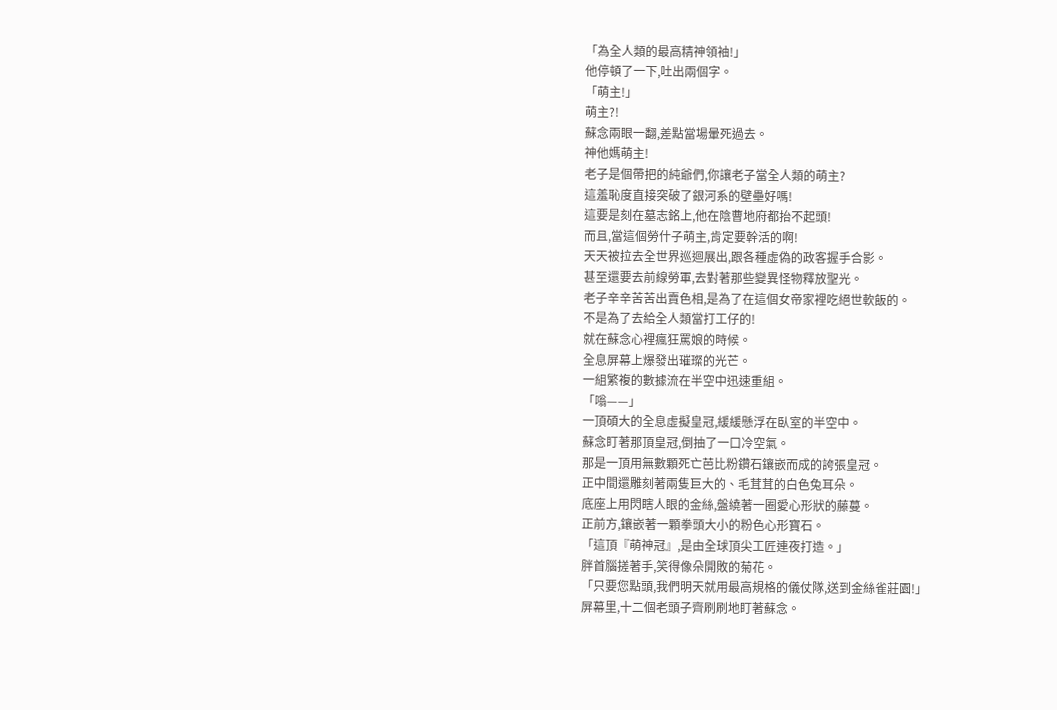「為全人類的最高精神領袖!」
他停頓了一下,吐出兩個字。
「萌主!」
萌主?!
蘇念兩眼一翻,差點當場暈死過去。
神他媽萌主!
老子是個帶把的純爺們,你讓老子當全人類的萌主?
這羞恥度直接突破了銀河系的壁壘好嗎!
這要是刻在墓志銘上,他在陰曹地府都抬不起頭!
而且,當這個勞什子萌主,肯定要幹活的啊!
天天被拉去全世界巡迴展出,跟各種虛偽的政客握手合影。
甚至還要去前線勞軍,去對著那些變異怪物釋放聖光。
老子辛辛苦苦出賣色相,是為了在這個女帝家裡吃絕世軟飯的。
不是為了去給全人類當打工仔的!
就在蘇念心裡瘋狂罵娘的時候。
全息屏幕上爆發出璀璨的光芒。
一組繁複的數據流在半空中迅速重組。
「嗡——」
一頂碩大的全息虛擬皇冠,緩緩懸浮在臥室的半空中。
蘇念盯著那頂皇冠,倒抽了一口冷空氣。
那是一頂用無數顆死亡芭比粉鑽石鑲嵌而成的誇張皇冠。
正中間還雕刻著兩隻巨大的、毛茸茸的白色兔耳朵。
底座上用閃瞎人眼的金絲,盤繞著一圈愛心形狀的藤蔓。
正前方,鑲嵌著一顆拳頭大小的粉色心形寶石。
「這頂『萌神冠』,是由全球頂尖工匠連夜打造。」
胖首腦搓著手,笑得像朵開敗的菊花。
「只要您點頭,我們明天就用最高規格的儀仗隊,送到金絲雀莊園!」
屏幕里,十二個老頭子齊刷刷地盯著蘇念。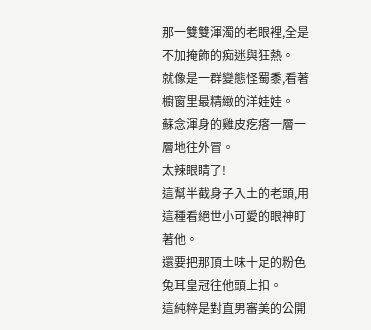那一雙雙渾濁的老眼裡,全是不加掩飾的痴迷與狂熱。
就像是一群變態怪蜀黍,看著櫥窗里最精緻的洋娃娃。
蘇念渾身的雞皮疙瘩一層一層地往外冒。
太辣眼睛了!
這幫半截身子入土的老頭,用這種看絕世小可愛的眼神盯著他。
還要把那頂土味十足的粉色兔耳皇冠往他頭上扣。
這純粹是對直男審美的公開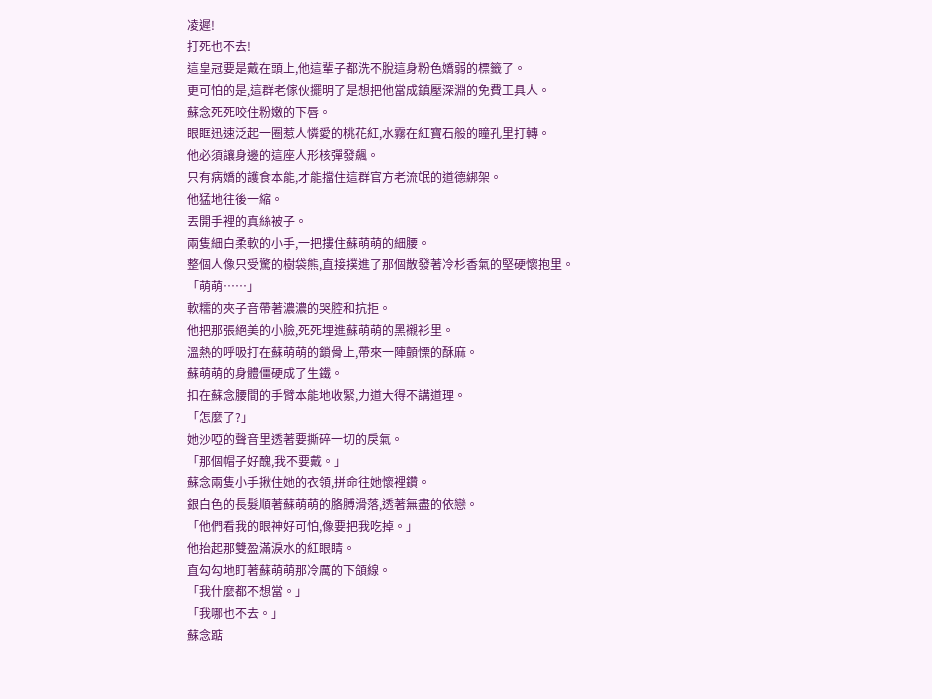凌遲!
打死也不去!
這皇冠要是戴在頭上,他這輩子都洗不脫這身粉色嬌弱的標籤了。
更可怕的是,這群老傢伙擺明了是想把他當成鎮壓深淵的免費工具人。
蘇念死死咬住粉嫩的下唇。
眼眶迅速泛起一圈惹人憐愛的桃花紅,水霧在紅寶石般的瞳孔里打轉。
他必須讓身邊的這座人形核彈發飆。
只有病嬌的護食本能,才能擋住這群官方老流氓的道德綁架。
他猛地往後一縮。
丟開手裡的真絲被子。
兩隻細白柔軟的小手,一把摟住蘇萌萌的細腰。
整個人像只受驚的樹袋熊,直接撲進了那個散發著冷杉香氣的堅硬懷抱里。
「萌萌……」
軟糯的夾子音帶著濃濃的哭腔和抗拒。
他把那張絕美的小臉,死死埋進蘇萌萌的黑襯衫里。
溫熱的呼吸打在蘇萌萌的鎖骨上,帶來一陣顫慄的酥麻。
蘇萌萌的身體僵硬成了生鐵。
扣在蘇念腰間的手臂本能地收緊,力道大得不講道理。
「怎麼了?」
她沙啞的聲音里透著要撕碎一切的戾氣。
「那個帽子好醜,我不要戴。」
蘇念兩隻小手揪住她的衣領,拼命往她懷裡鑽。
銀白色的長髮順著蘇萌萌的胳膊滑落,透著無盡的依戀。
「他們看我的眼神好可怕,像要把我吃掉。」
他抬起那雙盈滿淚水的紅眼睛。
直勾勾地盯著蘇萌萌那冷厲的下頜線。
「我什麼都不想當。」
「我哪也不去。」
蘇念踮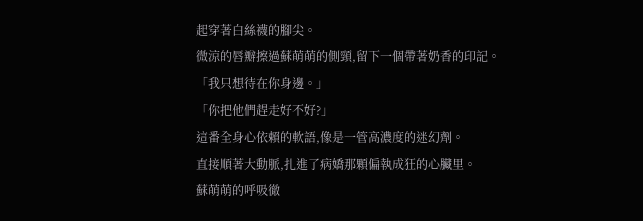起穿著白絲襪的腳尖。
微涼的唇瓣擦過蘇萌萌的側頸,留下一個帶著奶香的印記。
「我只想待在你身邊。」
「你把他們趕走好不好?」
這番全身心依賴的軟語,像是一管高濃度的迷幻劑。
直接順著大動脈,扎進了病嬌那顆偏執成狂的心臟里。
蘇萌萌的呼吸徹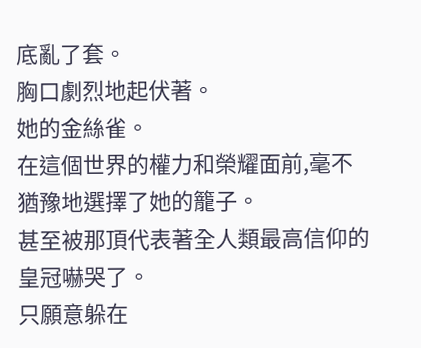底亂了套。
胸口劇烈地起伏著。
她的金絲雀。
在這個世界的權力和榮耀面前,毫不猶豫地選擇了她的籠子。
甚至被那頂代表著全人類最高信仰的皇冠嚇哭了。
只願意躲在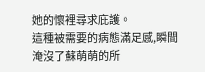她的懷裡尋求庇護。
這種被需要的病態滿足感,瞬間淹沒了蘇萌萌的所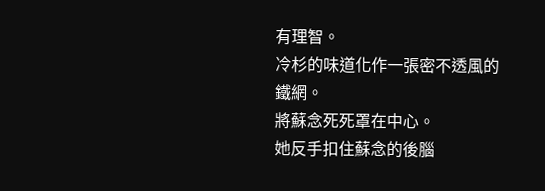有理智。
冷杉的味道化作一張密不透風的鐵網。
將蘇念死死罩在中心。
她反手扣住蘇念的後腦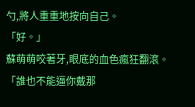勺,將人重重地按向自己。
「好。」
蘇萌萌咬著牙,眼底的血色瘋狂翻滾。
「誰也不能逼你戴那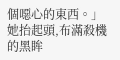個噁心的東西。」
她抬起頭,布滿殺機的黑眸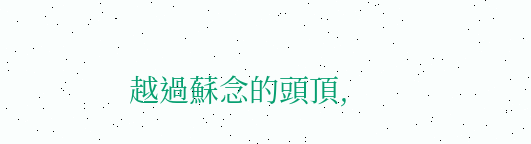越過蘇念的頭頂,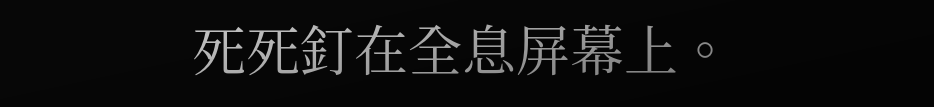死死釘在全息屏幕上。